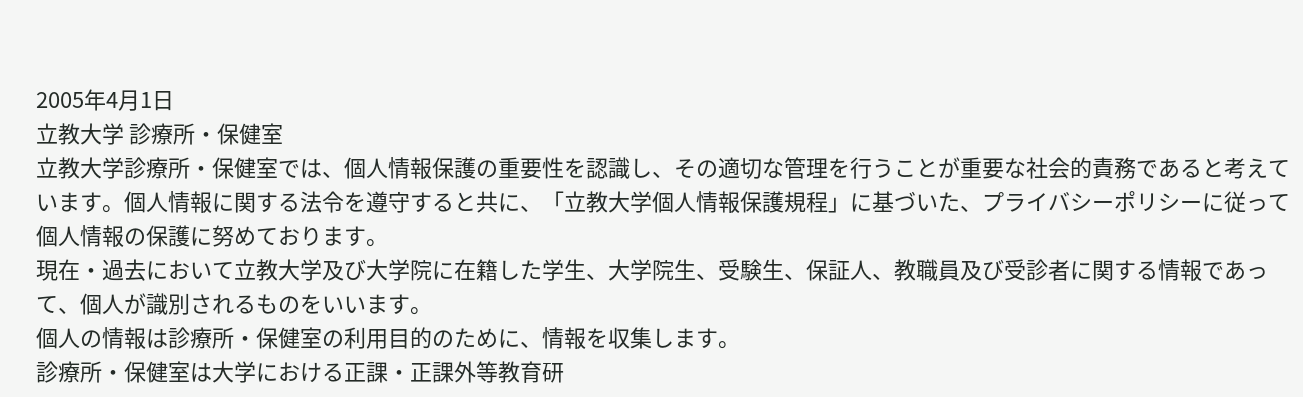2005年4月1日
立教大学 診療所・保健室
立教大学診療所・保健室では、個人情報保護の重要性を認識し、その適切な管理を行うことが重要な社会的責務であると考えています。個人情報に関する法令を遵守すると共に、「立教大学個人情報保護規程」に基づいた、プライバシーポリシーに従って個人情報の保護に努めております。
現在・過去において立教大学及び大学院に在籍した学生、大学院生、受験生、保証人、教職員及び受診者に関する情報であって、個人が識別されるものをいいます。
個人の情報は診療所・保健室の利用目的のために、情報を収集します。
診療所・保健室は大学における正課・正課外等教育研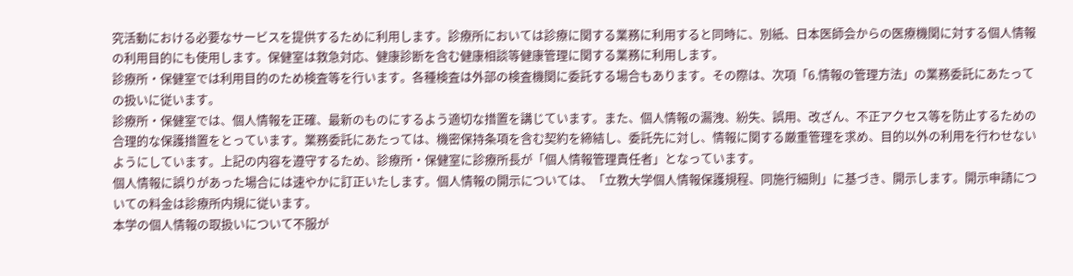究活動における必要なサービスを提供するために利用します。診療所においては診療に関する業務に利用すると同時に、別紙、日本医師会からの医療機関に対する個人情報の利用目的にも使用します。保健室は救急対応、健康診断を含む健康相談等健康管理に関する業務に利用します。
診療所・保健室では利用目的のため検査等を行います。各種検査は外部の検査機関に委託する場合もあります。その際は、次項「6.情報の管理方法」の業務委託にあたっての扱いに従います。
診療所・保健室では、個人情報を正確、最新のものにするよう適切な措置を講じています。また、個人情報の漏洩、紛失、誤用、改ざん、不正アクセス等を防止するための合理的な保護措置をとっています。業務委託にあたっては、機密保持条項を含む契約を締結し、委託先に対し、情報に関する厳重管理を求め、目的以外の利用を行わせないようにしています。上記の内容を遵守するため、診療所・保健室に診療所長が「個人情報管理責任者」となっています。
個人情報に誤りがあった場合には速やかに訂正いたします。個人情報の開示については、「立教大学個人情報保護規程、同施行細則」に基づき、開示します。開示申請についての料金は診療所内規に従います。
本学の個人情報の取扱いについて不服が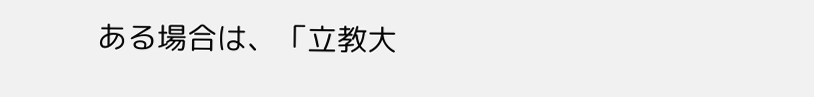ある場合は、「立教大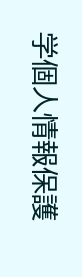学個人情報保護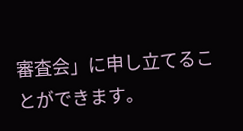審査会」に申し立てることができます。